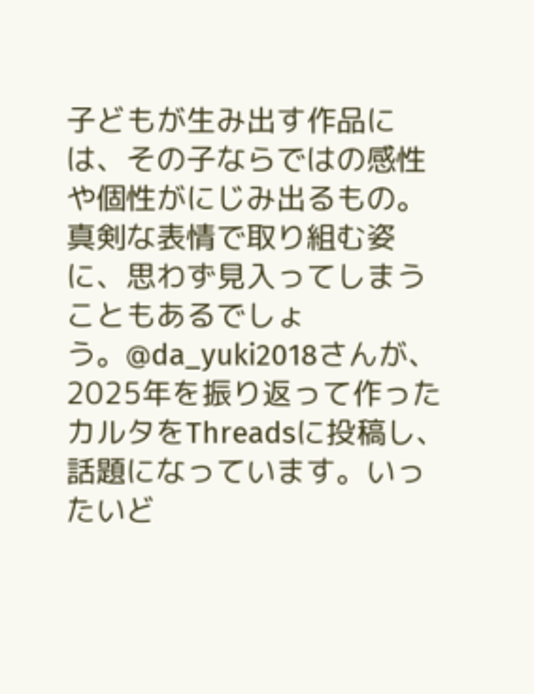子どもが生み出す作品には、その子ならではの感性や個性がにじみ出るもの。真剣な表情で取り組む姿に、思わず見入ってしまうこともあるでしょう。@da_yuki2018さんが、2025年を振り返って作ったカルタをThreadsに投稿し、話題になっています。いったいど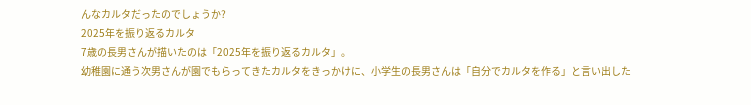んなカルタだったのでしょうか?
2025年を振り返るカルタ
7歳の長男さんが描いたのは「2025年を振り返るカルタ」。
幼稚園に通う次男さんが園でもらってきたカルタをきっかけに、小学生の長男さんは「自分でカルタを作る」と言い出した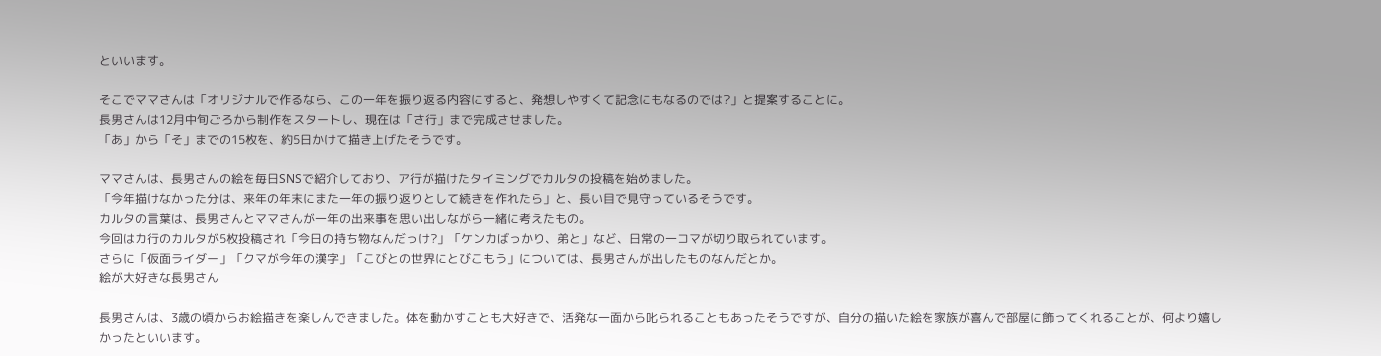といいます。

そこでママさんは「オリジナルで作るなら、この一年を振り返る内容にすると、発想しやすくて記念にもなるのでは?」と提案することに。
長男さんは12月中旬ごろから制作をスタートし、現在は「さ行」まで完成させました。
「あ」から「そ」までの15枚を、約5日かけて描き上げたそうです。

ママさんは、長男さんの絵を毎日SNSで紹介しており、ア行が描けたタイミングでカルタの投稿を始めました。
「今年描けなかった分は、来年の年末にまた一年の振り返りとして続きを作れたら」と、長い目で見守っているそうです。
カルタの言葉は、長男さんとママさんが一年の出来事を思い出しながら一緒に考えたもの。
今回はカ行のカルタが5枚投稿され「今日の持ち物なんだっけ?」「ケンカばっかり、弟と」など、日常の一コマが切り取られています。
さらに「仮面ライダー」「クマが今年の漢字」「こびとの世界にとびこもう」については、長男さんが出したものなんだとか。
絵が大好きな長男さん

長男さんは、3歳の頃からお絵描きを楽しんできました。体を動かすことも大好きで、活発な一面から叱られることもあったそうですが、自分の描いた絵を家族が喜んで部屋に飾ってくれることが、何より嬉しかったといいます。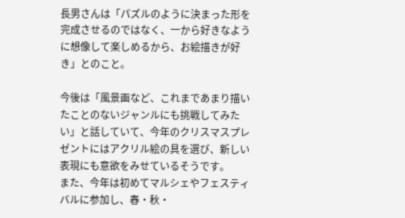長男さんは「パズルのように決まった形を完成させるのではなく、一から好きなように想像して楽しめるから、お絵描きが好き」とのこと。

今後は「風景画など、これまであまり描いたことのないジャンルにも挑戦してみたい」と話していて、今年のクリスマスプレゼントにはアクリル絵の具を選び、新しい表現にも意欲をみせているそうです。
また、今年は初めてマルシェやフェスティバルに参加し、春・秋・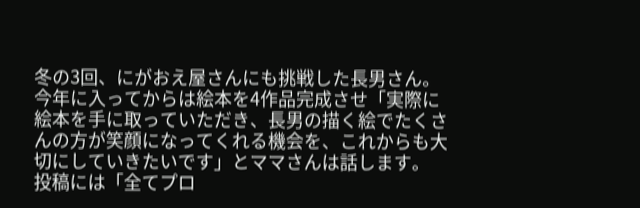冬の3回、にがおえ屋さんにも挑戦した長男さん。
今年に入ってからは絵本を4作品完成させ「実際に絵本を手に取っていただき、長男の描く絵でたくさんの方が笑顔になってくれる機会を、これからも大切にしていきたいです」とママさんは話します。
投稿には「全てプロ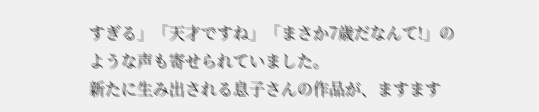すぎる」「天才ですね」「まさか7歳だなんて!」のような声も寄せられていました。
新たに生み出される息子さんの作品が、ますます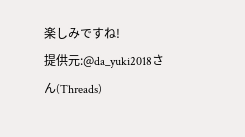楽しみですね!
提供元:@da_yuki2018さん(Threads)